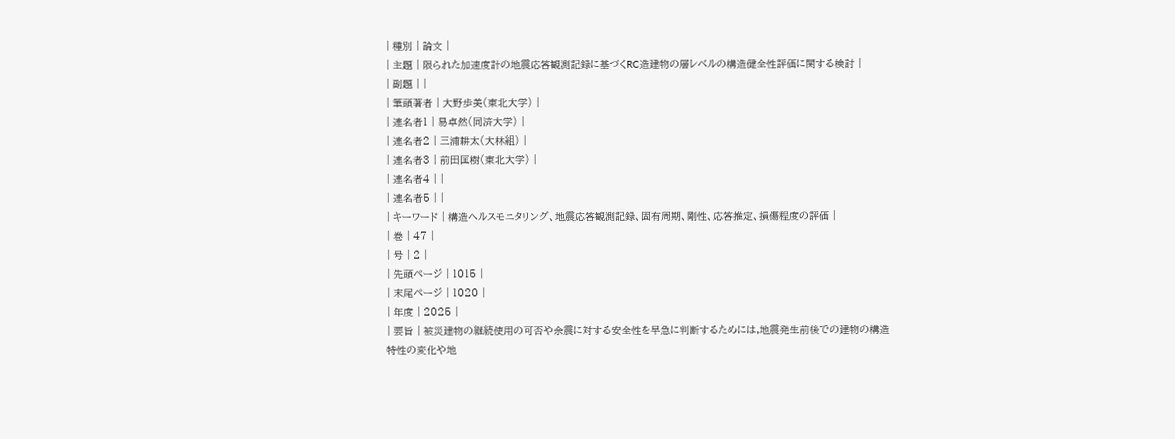| 種別 | 論文 |
| 主題 | 限られた加速度計の地震応答観測記録に基づくRC造建物の層レベルの構造健全性評価に関する検討 |
| 副題 | |
| 筆頭著者 | 大野歩美(東北大学) |
| 連名者1 | 易卓然(同済大学) |
| 連名者2 | 三浦耕太(大林組) |
| 連名者3 | 前田匡樹(東北大学) |
| 連名者4 | |
| 連名者5 | |
| キーワード | 構造ヘルスモニタリング、地震応答観測記録、固有周期、剛性、応答推定、損傷程度の評価 |
| 巻 | 47 |
| 号 | 2 |
| 先頭ページ | 1015 |
| 末尾ページ | 1020 |
| 年度 | 2025 |
| 要旨 | 被災建物の継続使用の可否や余震に対する安全性を早急に判断するためには,地震発生前後での建物の構造特性の変化や地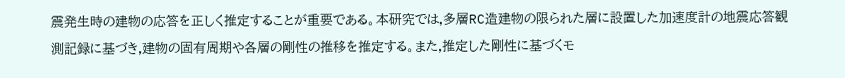震発生時の建物の応答を正しく推定することが重要である。本研究では,多層RC造建物の限られた層に設置した加速度計の地震応答観測記録に基づき,建物の固有周期や各層の剛性の推移を推定する。また,推定した剛性に基づくモ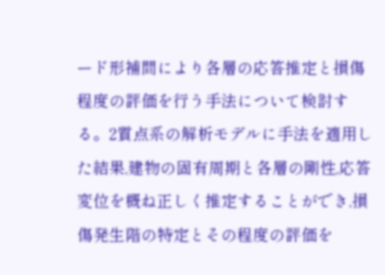ード形補間により各層の応答推定と損傷程度の評価を行う手法について検討する。2質点系の解析モデルに手法を適用した結果,建物の固有周期と各層の剛性,応答変位を概ね正しく推定することができ,損傷発生階の特定とその程度の評価を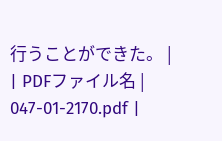行うことができた。 |
| PDFファイル名 | 047-01-2170.pdf |